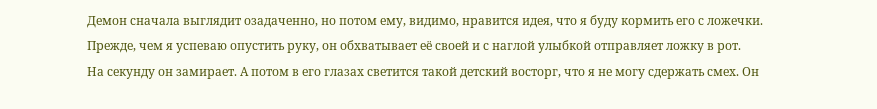Демон сначала выглядит озадаченно, но потом ему, видимо, нравится идея, что я буду кормить его с ложечки. Прежде, чем я успеваю опустить руку, он обхватывает её своей и с наглой улыбкой отправляет ложку в рот.
На секунду он замирает. А потом в его глазах светится такой детский восторг, что я не могу сдержать смех. Он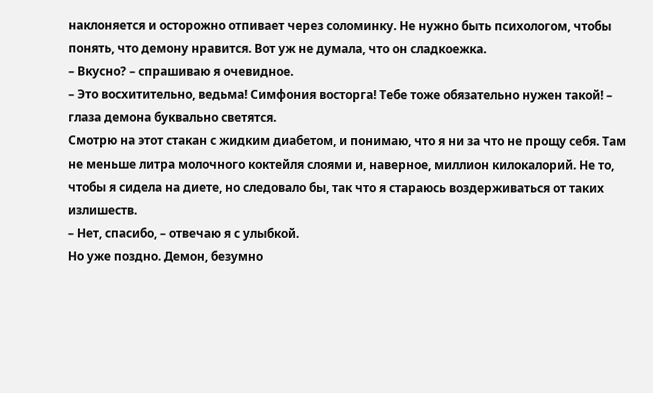наклоняется и осторожно отпивает через соломинку. Не нужно быть психологом, чтобы понять, что демону нравится. Вот уж не думала, что он сладкоежка.
– Вкусно? – спрашиваю я очевидное.
– Это восхитительно, ведьма! Симфония восторга! Тебе тоже обязательно нужен такой! – глаза демона буквально светятся.
Смотрю на этот стакан с жидким диабетом, и понимаю, что я ни за что не прощу себя. Там не меньше литра молочного коктейля слоями и, наверное, миллион килокалорий. Не то, чтобы я сидела на диете, но следовало бы, так что я стараюсь воздерживаться от таких излишеств.
– Нет, спасибо, – отвечаю я с улыбкой.
Но уже поздно. Демон, безумно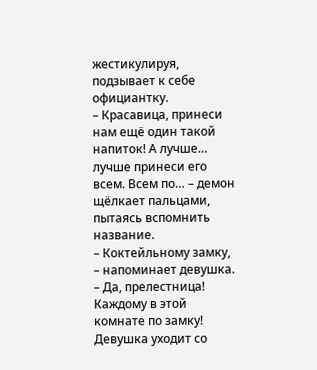жестикулируя, подзывает к себе официантку.
– Красавица, принеси нам ещё один такой напиток! А лучше… лучше принеси его всем. Всем по… – демон щёлкает пальцами, пытаясь вспомнить название.
– Коктейльному замку, – напоминает девушка.
– Да, прелестница! Каждому в этой комнате по замку!
Девушка уходит со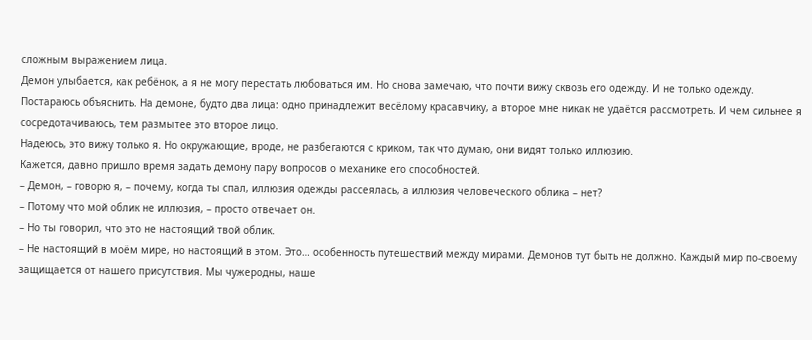сложным выражением лица.
Демон улыбается, как ребёнок, а я не могу перестать любоваться им. Но снова замечаю, что почти вижу сквозь его одежду. И не только одежду.
Постараюсь объяснить. На демоне, будто два лица: одно принадлежит весёлому красавчику, а второе мне никак не удаётся рассмотреть. И чем сильнее я сосредотачиваюсь, тем размытее это второе лицо.
Надеюсь, это вижу только я. Но окружающие, вроде, не разбегаются с криком, так что думаю, они видят только иллюзию.
Кажется, давно пришло время задать демону пару вопросов о механике его способностей.
– Демон, – говорю я, – почему, когда ты спал, иллюзия одежды рассеялась, а иллюзия человеческого облика – нет?
– Потому что мой облик не иллюзия, – просто отвечает он.
– Но ты говорил, что это не настоящий твой облик.
– Не настоящий в моём мире, но настоящий в этом. Это… особенность путешествий между мирами. Демонов тут быть не должно. Каждый мир по-своему защищается от нашего присутствия. Мы чужеродны, наше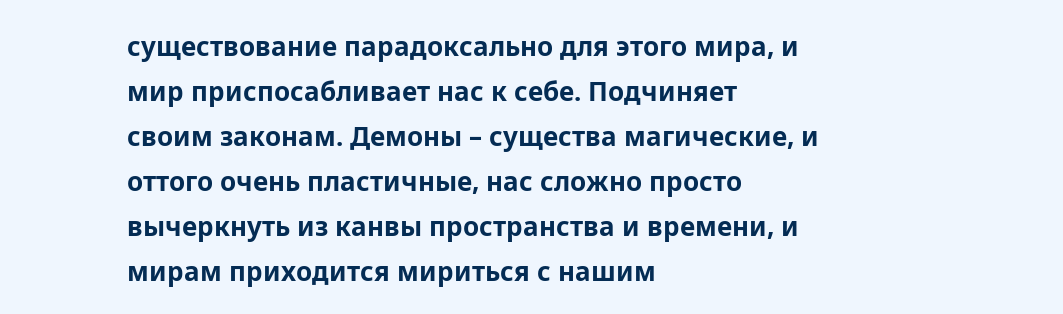существование парадоксально для этого мира, и мир приспосабливает нас к себе. Подчиняет своим законам. Демоны – существа магические, и оттого очень пластичные, нас сложно просто вычеркнуть из канвы пространства и времени, и мирам приходится мириться с нашим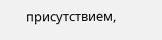присутствием,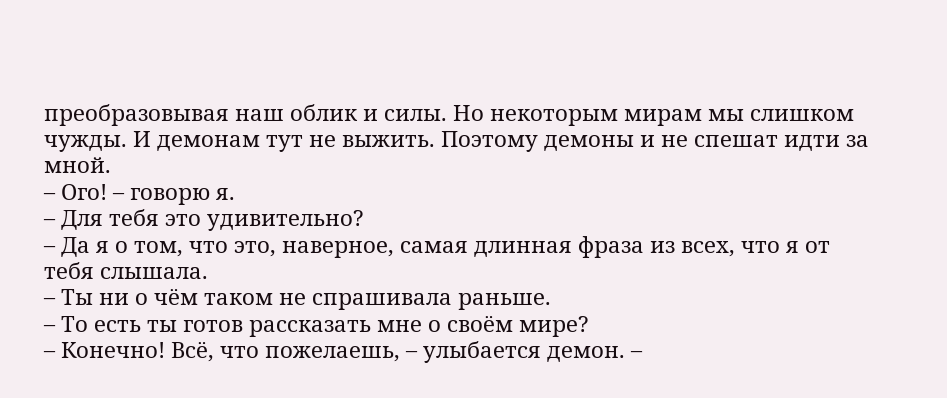преобразовывая наш облик и силы. Но некоторым мирам мы слишком чужды. И демонам тут не выжить. Поэтому демоны и не спешат идти за мной.
– Ого! – говорю я.
– Для тебя это удивительно?
– Да я о том, что это, наверное, самая длинная фраза из всех, что я от тебя слышала.
– Ты ни о чём таком не спрашивала раньше.
– То есть ты готов рассказать мне о своём мире?
– Конечно! Всё, что пожелаешь, – улыбается демон. –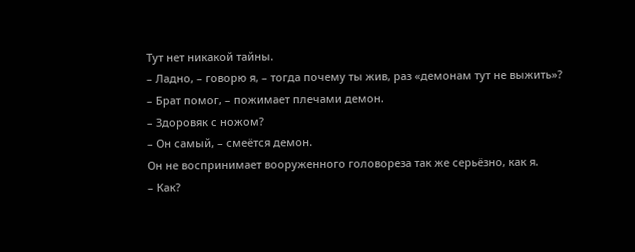Тут нет никакой тайны.
– Ладно, – говорю я, – тогда почему ты жив, раз «демонам тут не выжить»?
– Брат помог, – пожимает плечами демон.
– Здоровяк с ножом?
– Он самый, – смеётся демон.
Он не воспринимает вооруженного головореза так же серьёзно, как я.
– Как?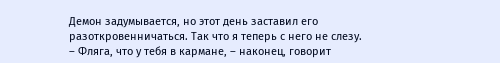Демон задумывается, но этот день заставил его разоткровенничаться. Так что я теперь с него не слезу.
– Фляга, что у тебя в кармане, – наконец, говорит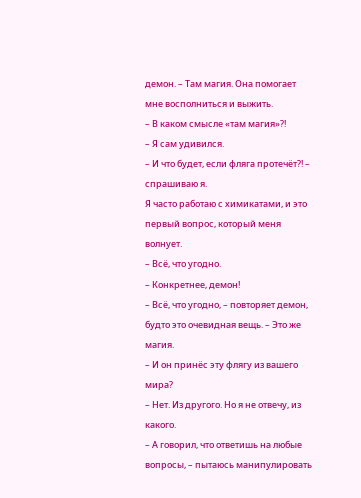демон. – Там магия. Она помогает мне восполниться и выжить.
– В каком смысле «там магия»?!
– Я сам удивился.
– И что будет, если фляга протечёт?! – спрашиваю я.
Я часто работаю с химикатами, и это первый вопрос, который меня волнует.
– Всё, что угодно.
– Конкретнее, демон!
– Всё, что угодно, – повторяет демон, будто это очевидная вещь. – Это же магия.
– И он принёс эту флягу из вашего мира?
– Нет. Из другого. Но я не отвечу, из какого.
– А говорил, что ответишь на любые вопросы, – пытаюсь манипулировать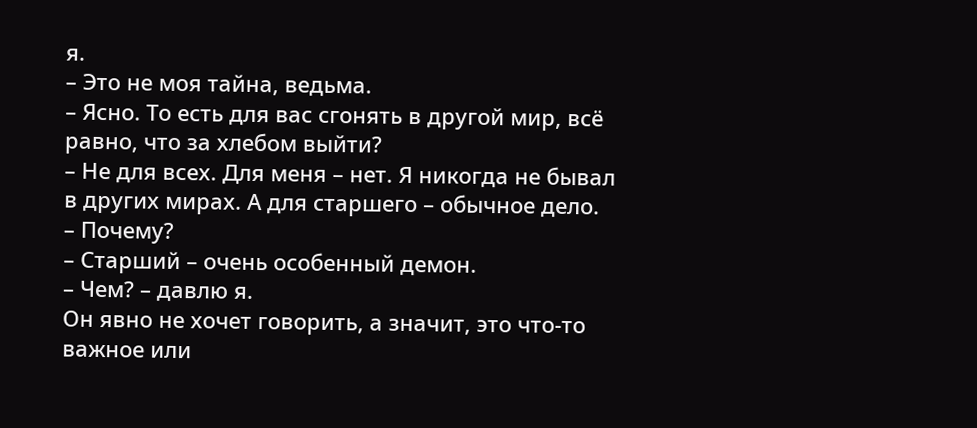я.
– Это не моя тайна, ведьма.
– Ясно. То есть для вас сгонять в другой мир, всё равно, что за хлебом выйти?
– Не для всех. Для меня – нет. Я никогда не бывал в других мирах. А для старшего – обычное дело.
– Почему?
– Старший – очень особенный демон.
– Чем? – давлю я.
Он явно не хочет говорить, а значит, это что-то важное или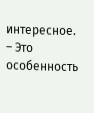интересное.
– Это особенность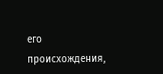его происхождения,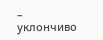– уклончиво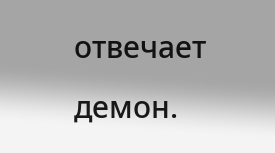отвечает демон.